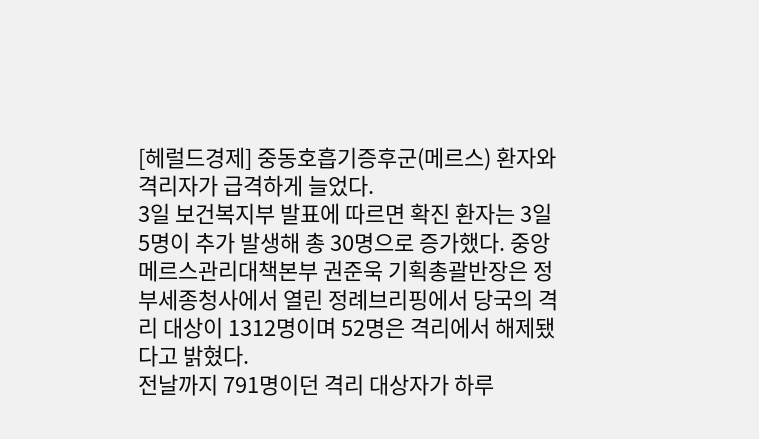[헤럴드경제] 중동호흡기증후군(메르스) 환자와 격리자가 급격하게 늘었다.
3일 보건복지부 발표에 따르면 확진 환자는 3일 5명이 추가 발생해 총 30명으로 증가했다. 중앙메르스관리대책본부 권준욱 기획총괄반장은 정부세종청사에서 열린 정례브리핑에서 당국의 격리 대상이 1312명이며 52명은 격리에서 해제됐다고 밝혔다.
전날까지 791명이던 격리 대상자가 하루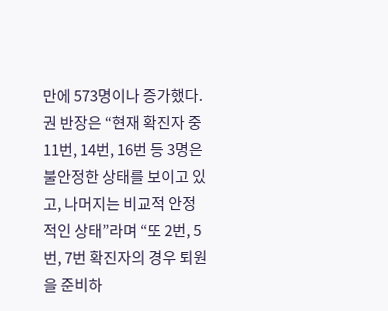만에 573명이나 증가했다.
권 반장은 “현재 확진자 중 11번, 14번, 16번 등 3명은 불안정한 상태를 보이고 있고, 나머지는 비교적 안정적인 상태”라며 “또 2번, 5번, 7번 확진자의 경우 퇴원을 준비하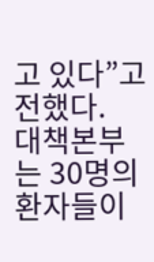고 있다”고 전했다.
대책본부는 30명의 환자들이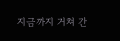지금까지 거쳐 간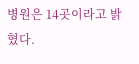병원은 14곳이라고 밝혔다.